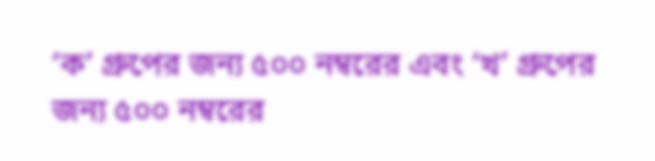‘ক’ গ্রুপের জন্য ৫০০ নম্বরের এবং ‘খ’ গ্রুপের জন্য ৫০০ নম্বরের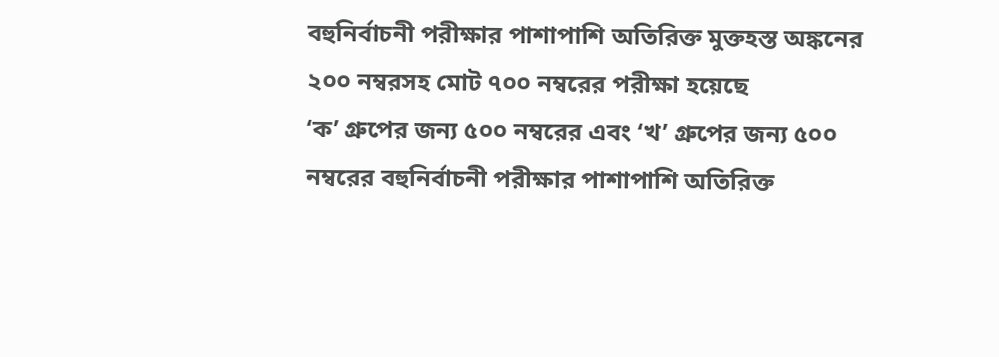বহুনির্বাচনী পরীক্ষার পাশাপাশি অতিরিক্ত মুক্তহস্ত অঙ্কনের ২০০ নম্বরসহ মোট ৭০০ নম্বরের পরীক্ষা হয়েছে
‘ক’ গ্রুপের জন্য ৫০০ নম্বরের এবং ‘খ’ গ্রুপের জন্য ৫০০ নম্বরের বহুনির্বাচনী পরীক্ষার পাশাপাশি অতিরিক্ত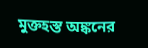মুক্তহস্ত অঙ্কনের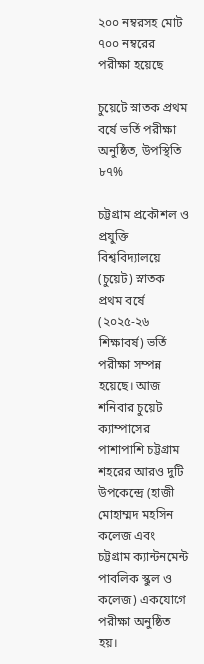২০০ নম্বরসহ মোট ৭০০ নম্বরের পরীক্ষা হয়েছে

চুয়েটে স্নাতক প্রথম বর্ষে ভর্তি পরীক্ষা অনুষ্ঠিত, উপস্থিতি ৮৭%

চট্টগ্রাম প্রকৌশল ও প্রযুক্তি বিশ্ববিদ্যালয়ে (চুয়েট) স্নাতক প্রথম বর্ষে (২০২৫-২৬ শিক্ষাবর্ষ) ভর্তি পরীক্ষা সম্পন্ন হয়েছে। আজ শনিবার চুয়েট ক্যাম্পাসের পাশাপাশি চট্টগ্রাম শহরের আরও দুটি উপকেন্দ্রে (হাজী মোহাম্মদ মহসিন কলেজ এবং চট্টগ্রাম ক্যান্টনমেন্ট পাবলিক স্কুল ও কলেজ) একযোগে পরীক্ষা অনুষ্ঠিত হয়।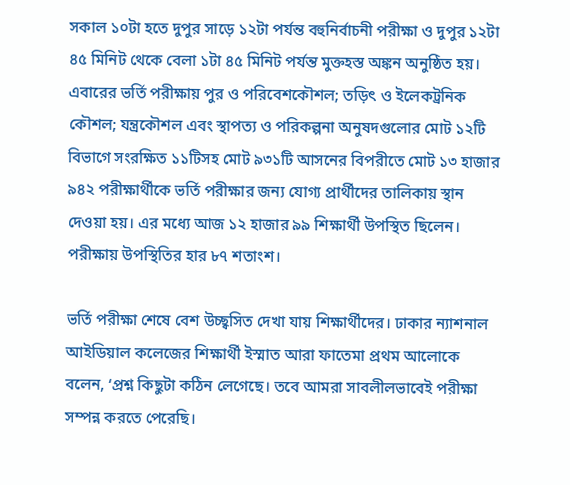সকাল ১০টা হতে দুপুর সাড়ে ১২টা পর্যন্ত বহুনির্বাচনী পরীক্ষা ও দুপুর ১২টা ৪৫ মিনিট থেকে বেলা ১টা ৪৫ মিনিট পর্যন্ত মুক্তহস্ত অঙ্কন অনুষ্ঠিত হয়। এবারের ভর্তি পরীক্ষায় পুর ও পরিবেশকৌশল; তড়িৎ ও ইলেকট্রনিক কৌশল; যন্ত্রকৌশল এবং স্থাপত্য ও পরিকল্পনা অনুষদগুলোর মোট ১২টি বিভাগে সংরক্ষিত ১১টিসহ মোট ৯৩১টি আসনের বিপরীতে মোট ১৩ হাজার ৯৪২ পরীক্ষার্থীকে ভর্তি পরীক্ষার জন্য যোগ্য প্রার্থীদের তালিকায় স্থান দেওয়া হয়। এর মধ্যে আজ ১২ হাজার ৯৯ শিক্ষার্থী উপস্থিত ছিলেন। পরীক্ষায় উপস্থিতির হার ৮৭ শতাংশ।

ভর্তি পরীক্ষা শেষে বেশ উচ্ছ্বসিত দেখা যায় শিক্ষার্থীদের। ঢাকার ন্যাশনাল আইডিয়াল কলেজের শিক্ষার্থী ইস্মাত আরা ফাতেমা প্রথম আলোকে বলেন, ‘প্রশ্ন কিছুটা কঠিন লেগেছে। তবে আমরা সাবলীলভাবেই পরীক্ষা সম্পন্ন করতে পেরেছি।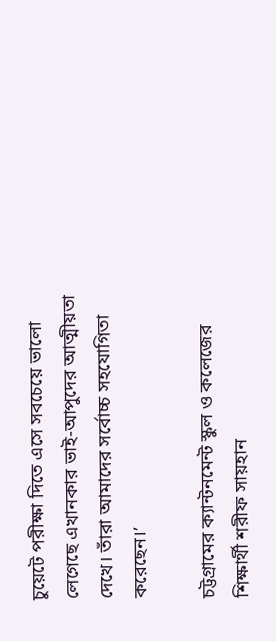চুয়েটে পরীক্ষা দিতে এসে সবচেয়ে ভালো লেগেছে এখানকার ভাই-আপুদের আত্মীয়তা দেখে। তাঁরা আমাদের সর্বোচ্চ সহযোগিতা করেছেন।’

চট্টগ্রামের ক্যান্টনমেন্ট স্কুল ও কলেজের শিক্ষার্থী শরীফ সায়হান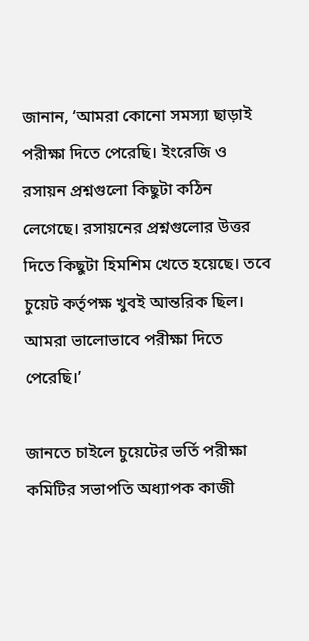জানান, ‘আমরা কোনো সমস্যা ছাড়াই পরীক্ষা দিতে পেরেছি। ইংরেজি ও রসায়ন প্রশ্নগুলো কিছুটা কঠিন লেগেছে। রসায়নের প্রশ্নগুলোর উত্তর দিতে কিছুটা হিমশিম খেতে হয়েছে। তবে চুয়েট কর্তৃপক্ষ খুবই আন্তরিক ছিল। আমরা ভালোভাবে পরীক্ষা দিতে পেরেছি।’

জানতে চাইলে চুয়েটের ভর্তি পরীক্ষা কমিটির সভাপতি অধ্যাপক কাজী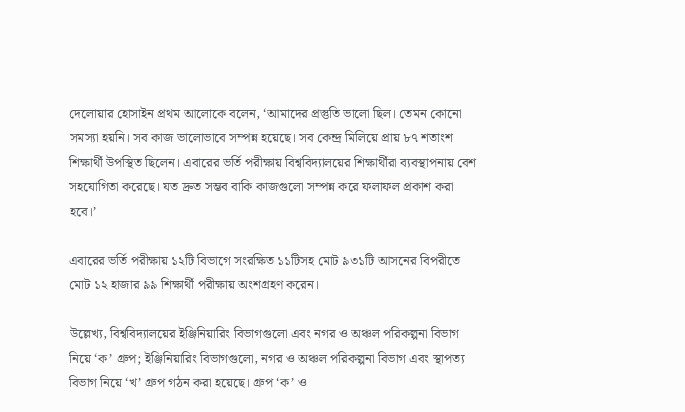দেলোয়ার হোসাইন প্রথম আলোকে বলেন, ‘আমাদের প্রস্তুতি ভালো ছিল। তেমন কোনো সমস্যা হয়নি। সব কাজ ভালোভাবে সম্পন্ন হয়েছে। সব কেন্দ্র মিলিয়ে প্রায় ৮৭ শতাংশ শিক্ষার্থী উপস্থিত ছিলেন। এবারের ভর্তি পরীক্ষায় বিশ্ববিদ্যালয়ের শিক্ষার্থীরা ব্যবস্থাপনায় বেশ সহযোগিতা করেছে। যত দ্রুত সম্ভব বাকি কাজগুলো সম্পন্ন করে ফলাফল প্রকাশ করা হবে।’

এবারের ভর্তি পরীক্ষায় ১২টি বিভাগে সংরক্ষিত ১১টিসহ মোট ৯৩১টি আসনের বিপরীতে মোট ১২ হাজার ৯৯ শিক্ষার্থী পরীক্ষায় অংশগ্রহণ করেন।

উল্লেখ্য, বিশ্ববিদ্যালয়ের ইঞ্জিনিয়ারিং বিভাগগুলো এবং নগর ও অঞ্চল পরিকল্পনা বিভাগ নিয়ে ‘ক’ গ্রুপ; ইঞ্জিনিয়ারিং বিভাগগুলো, নগর ও অঞ্চল পরিকল্পনা বিভাগ এবং স্থাপত্য বিভাগ নিয়ে ‘খ’ গ্রুপ গঠন করা হয়েছে। গ্রুপ ‘ক’ ও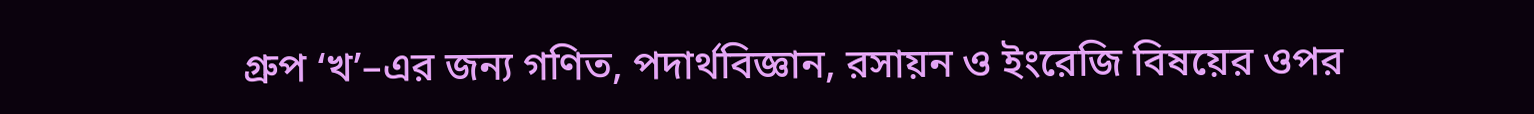গ্রুপ ‘খ’–এর জন্য গণিত, পদার্থবিজ্ঞান, রসায়ন ও ইংরেজি বিষয়ের ওপর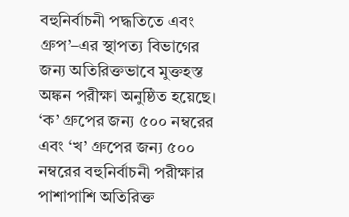বহুনির্বাচনী পদ্ধতিতে এবং গ্রুপ’–এর স্থাপত্য বিভাগের জন্য অতিরিক্তভাবে মুক্তহস্ত অঙ্কন পরীক্ষা অনুষ্ঠিত হয়েছে। ‘ক’ গ্রুপের জন্য ৫০০ নম্বরের এবং ‘খ’ গ্রুপের জন্য ৫০০ নম্বরের বহুনির্বাচনী পরীক্ষার পাশাপাশি অতিরিক্ত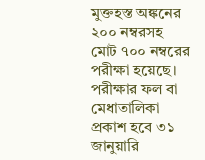মুক্তহস্ত অঙ্কনের ২০০ নম্বরসহ মোট ৭০০ নম্বরের পরীক্ষা হয়েছে। পরীক্ষার ফল বা মেধাতালিকা প্রকাশ হবে ৩১ জানুয়ারি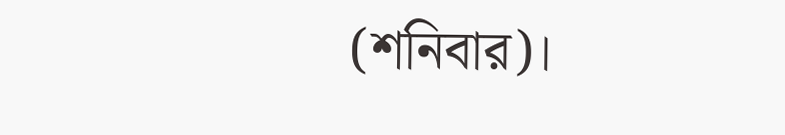(শনিবার)।